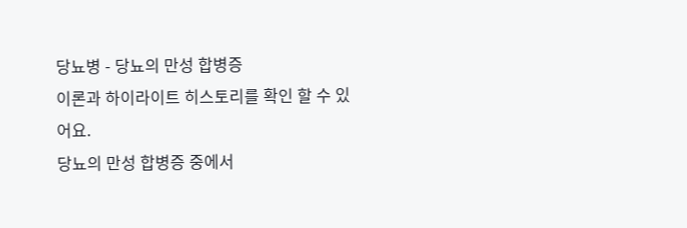당뇨병 - 당뇨의 만성 합병증
이론과 하이라이트 히스토리를 확인 할 수 있어요.
당뇨의 만성 합병증 중에서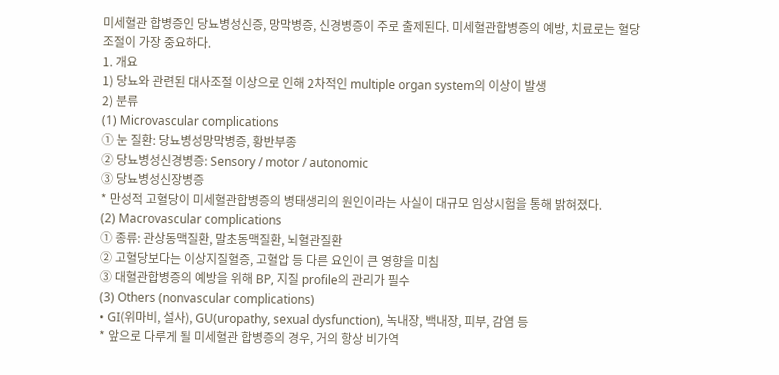미세혈관 합병증인 당뇨병성신증, 망막병증, 신경병증이 주로 출제된다. 미세혈관합병증의 예방, 치료로는 혈당 조절이 가장 중요하다.
1. 개요
1) 당뇨와 관련된 대사조절 이상으로 인해 2차적인 multiple organ system의 이상이 발생
2) 분류
(1) Microvascular complications
① 눈 질환: 당뇨병성망막병증, 황반부종
② 당뇨병성신경병증: Sensory / motor / autonomic
③ 당뇨병성신장병증
* 만성적 고혈당이 미세혈관합병증의 병태생리의 원인이라는 사실이 대규모 임상시험을 통해 밝혀졌다.
(2) Macrovascular complications
① 종류: 관상동맥질환, 말초동맥질환, 뇌혈관질환
② 고혈당보다는 이상지질혈증, 고혈압 등 다른 요인이 큰 영향을 미침
③ 대혈관합병증의 예방을 위해 BP, 지질 profile의 관리가 필수
(3) Others (nonvascular complications)
• GI(위마비, 설사), GU(uropathy, sexual dysfunction), 녹내장, 백내장, 피부, 감염 등
* 앞으로 다루게 될 미세혈관 합병증의 경우, 거의 항상 비가역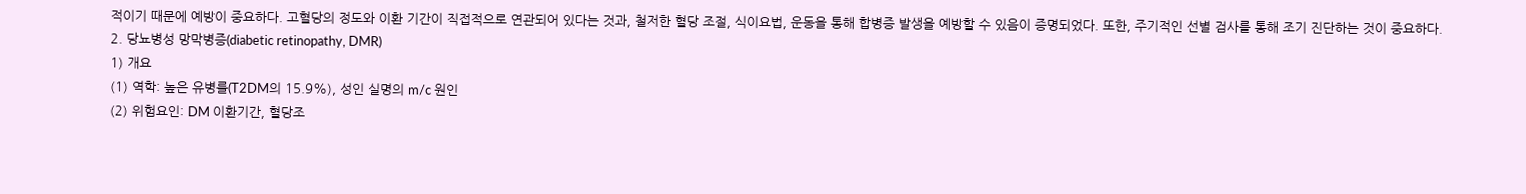적이기 때문에 예방이 중요하다. 고혈당의 정도와 이환 기간이 직접적으로 연관되어 있다는 것과, 철저한 혈당 조절, 식이요법, 운동을 통해 합병증 발생을 예방할 수 있음이 증명되었다. 또한, 주기적인 선별 검사를 통해 조기 진단하는 것이 중요하다.
2. 당뇨병성 망막병증(diabetic retinopathy, DMR)
1) 개요
(1) 역학: 높은 유병률(T2DM의 15.9%), 성인 실명의 m/c 원인
(2) 위험요인: DM 이환기간, 혈당조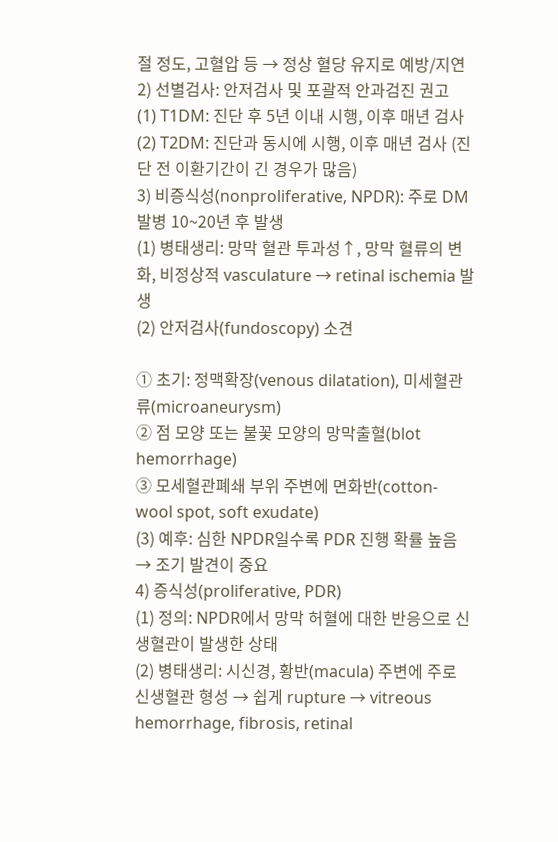절 정도, 고혈압 등 → 정상 혈당 유지로 예방/지연
2) 선별검사: 안저검사 및 포괄적 안과검진 권고
(1) T1DM: 진단 후 5년 이내 시행, 이후 매년 검사
(2) T2DM: 진단과 동시에 시행, 이후 매년 검사 (진단 전 이환기간이 긴 경우가 많음)
3) 비증식성(nonproliferative, NPDR): 주로 DM 발병 10~20년 후 발생
(1) 병태생리: 망막 혈관 투과성↑, 망막 혈류의 변화, 비정상적 vasculature → retinal ischemia 발생
(2) 안저검사(fundoscopy) 소견

① 초기: 정맥확장(venous dilatation), 미세혈관류(microaneurysm)
② 점 모양 또는 불꽃 모양의 망막출혈(blot hemorrhage)
③ 모세혈관폐쇄 부위 주변에 면화반(cotton-wool spot, soft exudate)
(3) 예후: 심한 NPDR일수록 PDR 진행 확률 높음 → 조기 발견이 중요
4) 증식성(proliferative, PDR)
(1) 정의: NPDR에서 망막 허혈에 대한 반응으로 신생혈관이 발생한 상태
(2) 병태생리: 시신경, 황반(macula) 주변에 주로 신생혈관 형성 → 쉽게 rupture → vitreous hemorrhage, fibrosis, retinal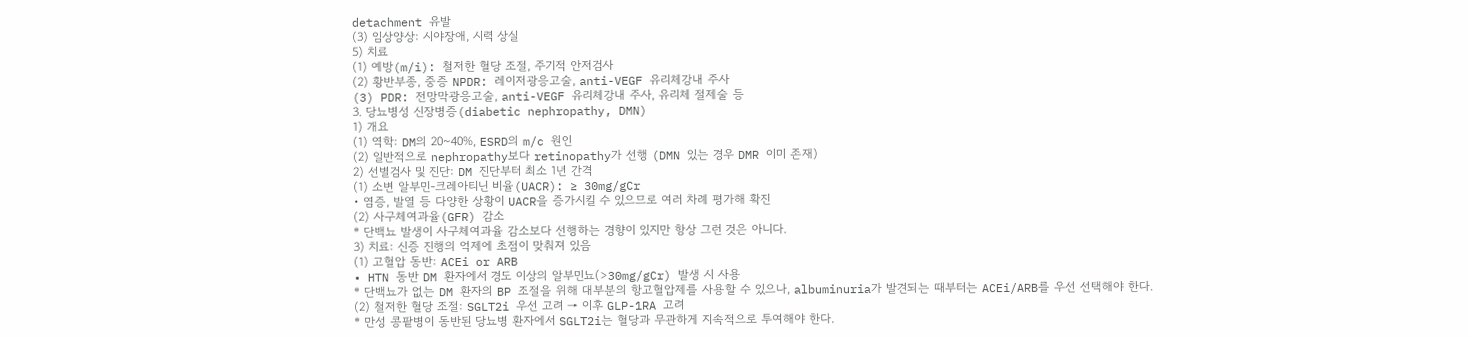detachment 유발
(3) 임상양상: 시야장애, 시력 상실
5) 치료
(1) 예방(m/i): 철저한 혈당 조절, 주기적 안저검사
(2) 황반부종, 중증 NPDR: 레이저광응고술, anti-VEGF 유리체강내 주사
(3) PDR: 전망막광응고술, anti-VEGF 유리체강내 주사, 유리체 절제술 등
3. 당뇨병성 신장병증(diabetic nephropathy, DMN)
1) 개요
(1) 역학: DM의 20~40%, ESRD의 m/c 원인
(2) 일반적으로 nephropathy보다 retinopathy가 선행 (DMN 있는 경우 DMR 이미 존재)
2) 선별검사 및 진단: DM 진단부터 최소 1년 간격
(1) 소변 알부민-크레아티닌 비율(UACR): ≥ 30mg/gCr
• 염증, 발열 등 다양한 상황이 UACR을 증가시킬 수 있으므로 여러 차례 평가해 확진
(2) 사구체여과율(GFR) 감소
* 단백뇨 발생이 사구체여과율 감소보다 선행하는 경향이 있지만 항상 그런 것은 아니다.
3) 치료: 신증 진행의 억제에 초점이 맞춰져 있음
(1) 고혈압 동반: ACEi or ARB
• HTN 동반 DM 환자에서 경도 이상의 알부민뇨(>30mg/gCr) 발생 시 사용
* 단백뇨가 없는 DM 환자의 BP 조절을 위해 대부분의 항고혈압제를 사용할 수 있으나, albuminuria가 발견되는 때부터는 ACEi/ARB를 우선 선택해야 한다.
(2) 철저한 혈당 조절: SGLT2i 우선 고려 → 이후 GLP-1RA 고려
* 만성 콩팥병이 동반된 당뇨병 환자에서 SGLT2i는 혈당과 무관하게 지속적으로 투여해야 한다.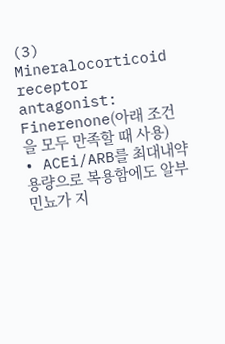(3) Mineralocorticoid receptor antagonist: Finerenone(아래 조건을 모두 만족할 때 사용)
• ACEi/ARB를 최대내약용량으로 복용함에도 알부민뇨가 지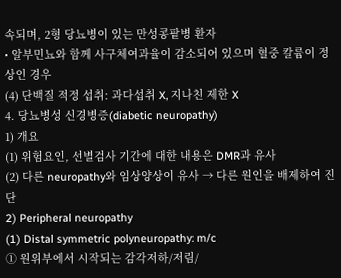속되며, 2형 당뇨병이 있는 만성콩팥병 환자
• 알부민뇨와 함께 사구체여과율이 감소되어 있으며 혈중 칼륨이 정상인 경우
(4) 단백질 적정 섭취: 과다섭취 X, 지나친 제한 X
4. 당뇨병성 신경병증(diabetic neuropathy)
1) 개요
(1) 위험요인, 선별검사 기간에 대한 내용은 DMR과 유사
(2) 다른 neuropathy와 임상양상이 유사 → 다른 원인을 배제하여 진단
2) Peripheral neuropathy
(1) Distal symmetric polyneuropathy: m/c
① 원위부에서 시작되는 감각저하/저림/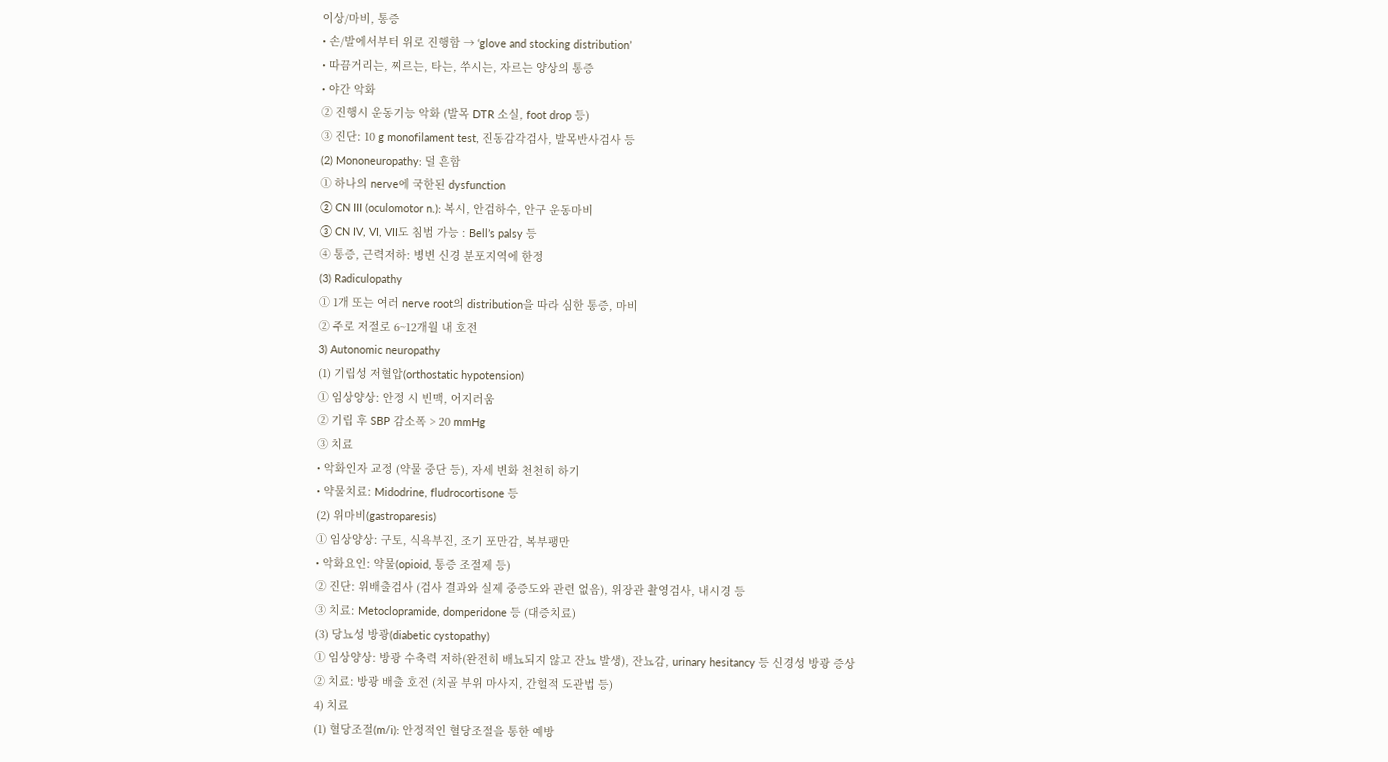이상/마비, 통증
• 손/발에서부터 위로 진행함 → ‘glove and stocking distribution’
• 따끔거리는, 찌르는, 타는, 쑤시는, 자르는 양상의 통증
• 야간 악화
② 진행시 운동기능 악화 (발목 DTR 소실, foot drop 등)
③ 진단: 10 g monofilament test, 진동감각검사, 발목반사검사 등
(2) Mononeuropathy: 덜 흔함
① 하나의 nerve에 국한된 dysfunction
② CN III (oculomotor n.): 복시, 안검하수, 안구 운동마비
③ CN IV, VI, VII도 침범 가능 : Bell’s palsy 등
④ 통증, 근력저하: 병변 신경 분포지역에 한정
(3) Radiculopathy
① 1개 또는 여러 nerve root의 distribution을 따라 심한 통증, 마비
② 주로 저절로 6~12개월 내 호전
3) Autonomic neuropathy
(1) 기립성 저혈압(orthostatic hypotension)
① 임상양상: 안정 시 빈맥, 어지러움
② 기립 후 SBP 감소폭 > 20 mmHg
③ 치료
• 악화인자 교정 (약물 중단 등), 자세 변화 천천히 하기
• 약물치료: Midodrine, fludrocortisone 등
(2) 위마비(gastroparesis)
① 임상양상: 구토, 식욕부진, 조기 포만감, 복부팽만
• 악화요인: 약물(opioid, 통증 조절제 등)
② 진단: 위배출검사 (검사 결과와 실제 중증도와 관련 없음), 위장관 촬영검사, 내시경 등
③ 치료: Metoclopramide, domperidone 등 (대증치료)
(3) 당뇨성 방광(diabetic cystopathy)
① 임상양상: 방광 수축력 저하(완전히 배뇨되지 않고 잔뇨 발생), 잔뇨감, urinary hesitancy 등 신경성 방광 증상
② 치료: 방광 배출 호전 (치골 부위 마사지, 간헐적 도관법 등)
4) 치료
(1) 혈당조절(m/i): 안정적인 혈당조절을 통한 예방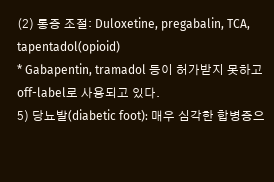(2) 통증 조절: Duloxetine, pregabalin, TCA, tapentadol(opioid)
* Gabapentin, tramadol 등이 허가받지 못하고 off-label로 사용되고 있다.
5) 당뇨발(diabetic foot): 매우 심각한 합병증으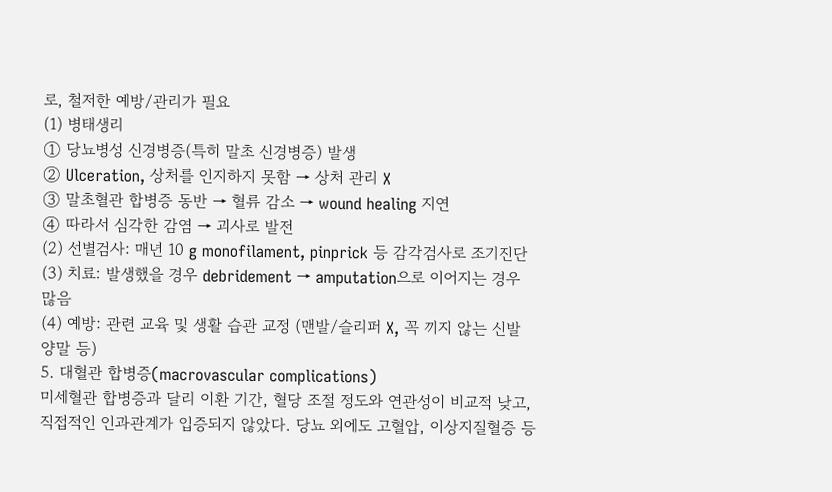로, 철저한 예방/관리가 필요
(1) 병태생리
① 당뇨병성 신경병증(특히 말초 신경병증) 발생
② Ulceration, 상처를 인지하지 못함 → 상처 관리 X
③ 말초혈관 합병증 동반 → 혈류 감소 → wound healing 지연
④ 따라서 심각한 감염 → 괴사로 발전
(2) 선별검사: 매년 10 g monofilament, pinprick 등 감각검사로 조기진단
(3) 치료: 발생했을 경우 debridement → amputation으로 이어지는 경우 많음
(4) 예방: 관련 교육 및 생활 습관 교정 (맨발/슬리퍼 X, 꼭 끼지 않는 신발 양말 등)
5. 대혈관 합병증(macrovascular complications)
미세혈관 합병증과 달리 이환 기간, 혈당 조절 정도와 연관성이 비교적 낮고, 직접적인 인과관계가 입증되지 않았다. 당뇨 외에도 고혈압, 이상지질혈증 등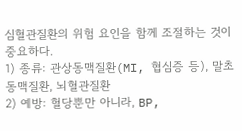심혈관질환의 위험 요인을 함께 조절하는 것이 중요하다.
1) 종류: 관상동맥질환(MI, 협심증 등), 말초동맥질환, 뇌혈관질환
2) 예방: 혈당뿐만 아니라, BP,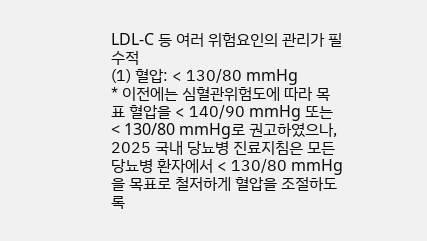LDL-C 등 여러 위험요인의 관리가 필수적
(1) 혈압: < 130/80 mmHg
* 이전에는 심혈관위험도에 따라 목표 혈압을 < 140/90 mmHg 또는 < 130/80 mmHg로 권고하였으나, 2025 국내 당뇨병 진료지침은 모든 당뇨병 환자에서 < 130/80 mmHg을 목표로 철저하게 혈압을 조절하도록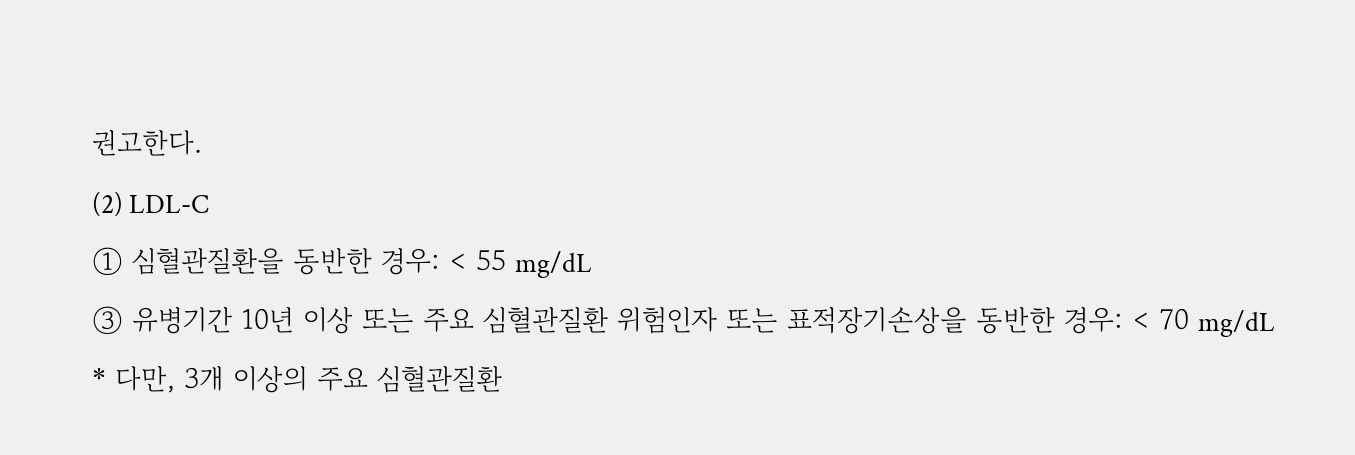권고한다.
(2) LDL-C
① 심혈관질환을 동반한 경우: < 55 mg/dL
③ 유병기간 10년 이상 또는 주요 심혈관질환 위험인자 또는 표적장기손상을 동반한 경우: < 70 mg/dL
* 다만, 3개 이상의 주요 심혈관질환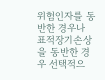위험인자를 동반한 경우나 표적장기손상을 동반한 경우 선택적으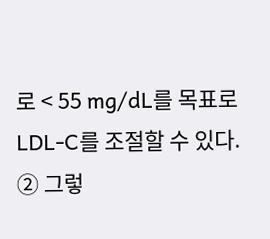로 < 55 mg/dL를 목표로 LDL-C를 조절할 수 있다.
② 그렇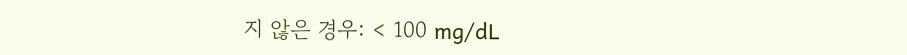지 않은 경우: < 100 mg/dL